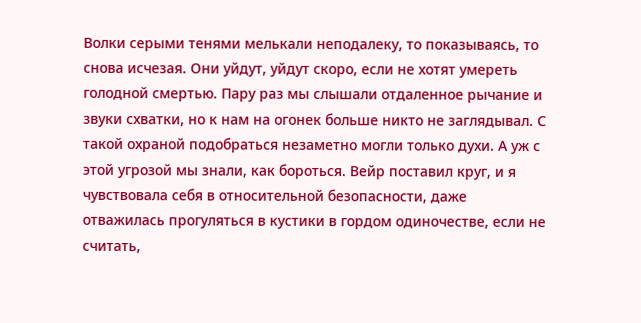Волки серыми тенями мелькали неподалеку, то показываясь, то снова исчезая. Они уйдут, уйдут скоро, если не хотят умереть голодной смертью. Пару раз мы слышали отдаленное рычание и звуки схватки, но к нам на огонек больше никто не заглядывал. С такой охраной подобраться незаметно могли только духи. А уж с этой угрозой мы знали, как бороться. Вейр поставил круг, и я чувствовала себя в относительной безопасности, даже отважилась прогуляться в кустики в гордом одиночестве, если не считать,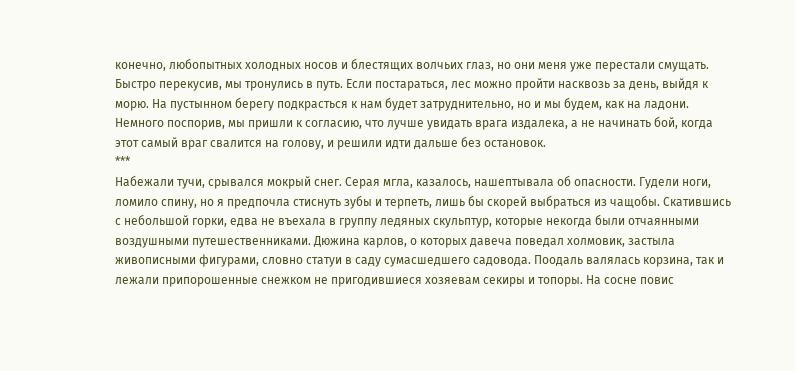конечно, любопытных холодных носов и блестящих волчьих глаз, но они меня уже перестали смущать.
Быстро перекусив, мы тронулись в путь. Если постараться, лес можно пройти насквозь за день, выйдя к морю. На пустынном берегу подкрасться к нам будет затруднительно, но и мы будем, как на ладони. Немного поспорив, мы пришли к согласию, что лучше увидать врага издалека, а не начинать бой, когда этот самый враг свалится на голову, и решили идти дальше без остановок.
***
Набежали тучи, срывался мокрый снег. Серая мгла, казалось, нашептывала об опасности. Гудели ноги, ломило спину, но я предпочла стиснуть зубы и терпеть, лишь бы скорей выбраться из чащобы. Скатившись с небольшой горки, едва не въехала в группу ледяных скульптур, которые некогда были отчаянными воздушными путешественниками. Дюжина карлов, о которых давеча поведал холмовик, застыла живописными фигурами, словно статуи в саду сумасшедшего садовода. Поодаль валялась корзина, так и лежали припорошенные снежком не пригодившиеся хозяевам секиры и топоры. На сосне повис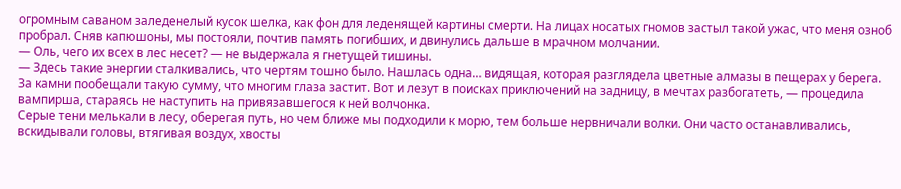огромным саваном заледенелый кусок шелка, как фон для леденящей картины смерти. На лицах носатых гномов застыл такой ужас, что меня озноб пробрал. Сняв капюшоны, мы постояли, почтив память погибших, и двинулись дальше в мрачном молчании.
— Оль, чего их всех в лес несет? — не выдержала я гнетущей тишины.
— Здесь такие энергии сталкивались, что чертям тошно было. Нашлась одна… видящая, которая разглядела цветные алмазы в пещерах у берега. За камни пообещали такую сумму, что многим глаза застит. Вот и лезут в поисках приключений на задницу, в мечтах разбогатеть, — процедила вампирша, стараясь не наступить на привязавшегося к ней волчонка.
Серые тени мелькали в лесу, оберегая путь, но чем ближе мы подходили к морю, тем больше нервничали волки. Они часто останавливались, вскидывали головы, втягивая воздух, хвосты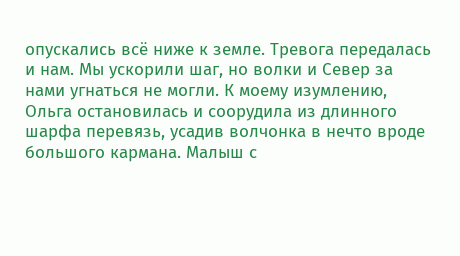опускались всё ниже к земле. Тревога передалась и нам. Мы ускорили шаг, но волки и Север за нами угнаться не могли. К моему изумлению, Ольга остановилась и соорудила из длинного шарфа перевязь, усадив волчонка в нечто вроде большого кармана. Малыш с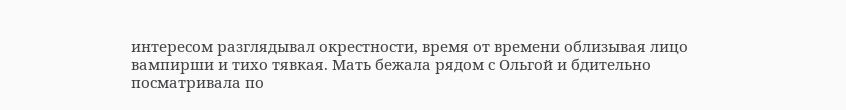интересом разглядывал окрестности, время от времени облизывая лицо вампирши и тихо тявкая. Мать бежала рядом с Ольгой и бдительно посматривала по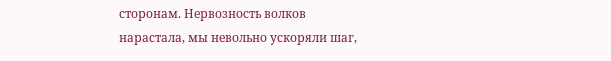сторонам. Нервозность волков нарастала, мы невольно ускоряли шаг,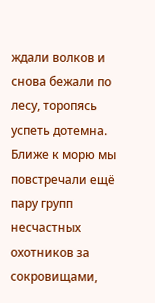ждали волков и снова бежали по лесу, торопясь успеть дотемна. Ближе к морю мы повстречали ещё пару групп несчастных охотников за сокровищами,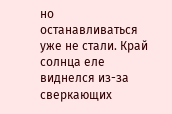но останавливаться уже не стали. Край солнца еле виднелся из-за сверкающих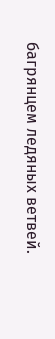багрянцем ледяных ветвей.